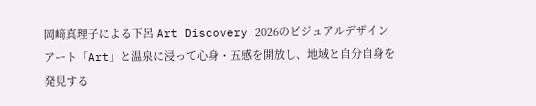岡﨑真理子による下呂 Art Discovery 2026のビジュアルデザイン
アート「Art」と温泉に浸って心身・五感を開放し、地域と自分自身を発見する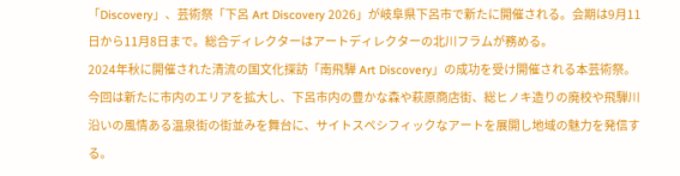「Discovery」、芸術祭「下呂 Art Discovery 2026」が岐阜県下呂市で新たに開催される。会期は9月11日から11月8日まで。総合ディレクターはアートディレクターの北川フラムが務める。
2024年秋に開催された清流の国文化探訪「南飛騨 Art Discovery」の成功を受け開催される本芸術祭。今回は新たに市内のエリアを拡大し、下呂市内の豊かな森や萩原商店街、総ヒノキ造りの廃校や飛騨川沿いの風情ある温泉街の街並みを舞台に、サイトスペシフィックなアートを展開し地域の魅力を発信する。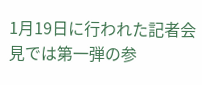1月19日に行われた記者会見では第一弾の参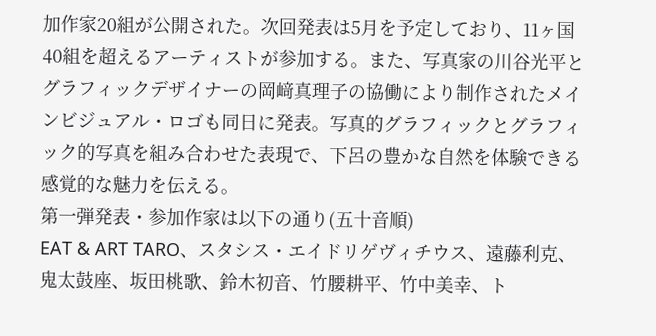加作家20組が公開された。次回発表は5月を予定しており、11ヶ国40組を超えるアーティストが参加する。また、写真家の川谷光平とグラフィックデザイナーの岡﨑真理子の協働により制作されたメインビジュアル・ロゴも同日に発表。写真的グラフィックとグラフィック的写真を組み合わせた表現で、下呂の豊かな自然を体験できる感覚的な魅力を伝える。
第一弾発表・参加作家は以下の通り(五十音順)
EAT & ART TARO、スタシス・エイドリゲヴィチウス、遠藤利克、鬼太鼓座、坂田桃歌、鈴木初音、竹腰耕平、竹中美幸、ト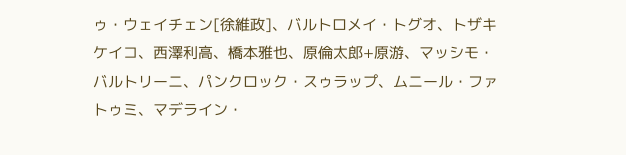ゥ・ウェイチェン[徐維政]、バルトロメイ・トグオ、トザキケイコ、西澤利高、橋本雅也、原倫太郎+原游、マッシモ・バルトリーニ、パンクロック・スゥラップ、ムニール・ファトゥミ、マデライン・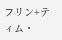フリン+ティム・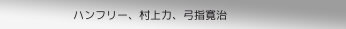ハンフリー、村上力、弓指寛治